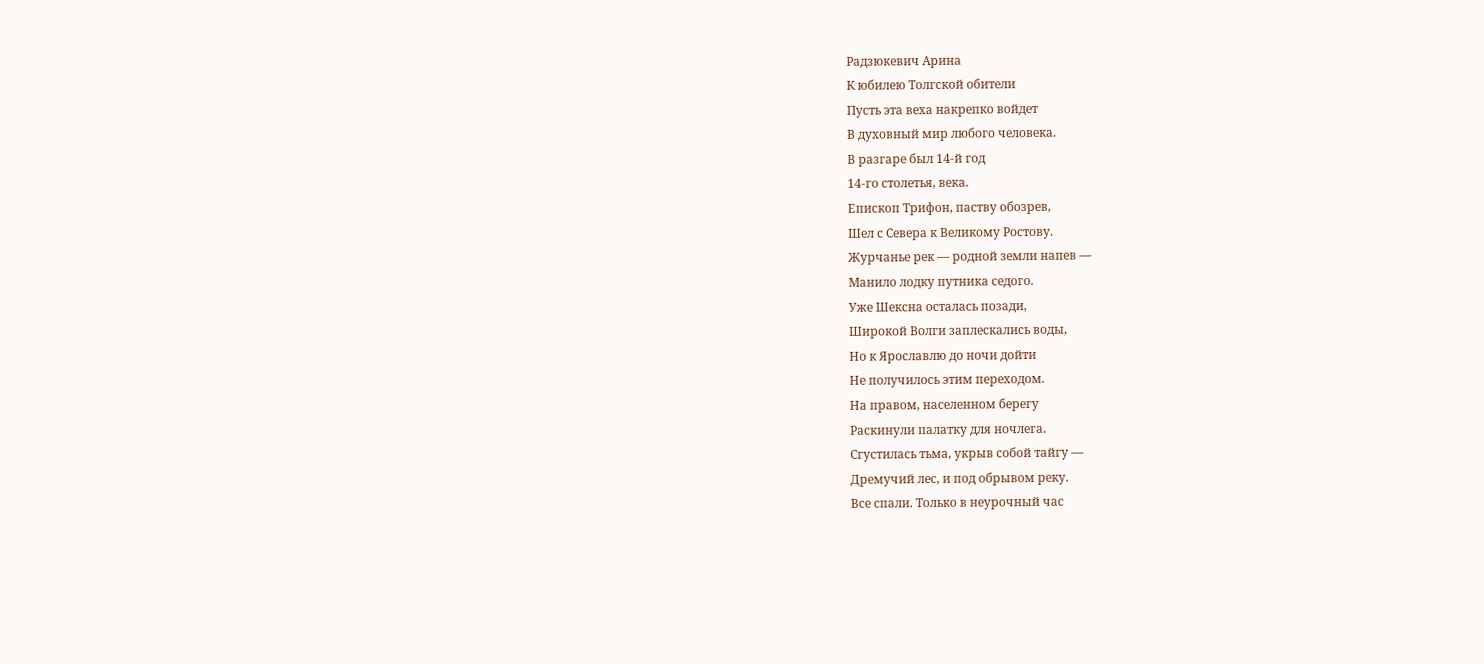Радзюкевич Арина
К юбилею Толгской обители
Пусть эта веха накрепко войдет
В духовный мир любого человека.
В разгаре был 14-й год
14-го столетья, века.
Епископ Трифон, паству обозрев,
Шел с Севера к Великому Ростову.
Журчанье рек — родной земли напев —
Манило лодку путника седого.
Уже Шексна осталась позади,
Широкой Волги заплескались воды,
Но к Ярославлю до ночи дойти
Не получилось этим переходом.
На правом, населенном берегу
Раскинули палатку для ночлега.
Сгустилась тьма, укрыв собой тайгу —
Дремучий лес, и под обрывом реку.
Все спали. Только в неурочный час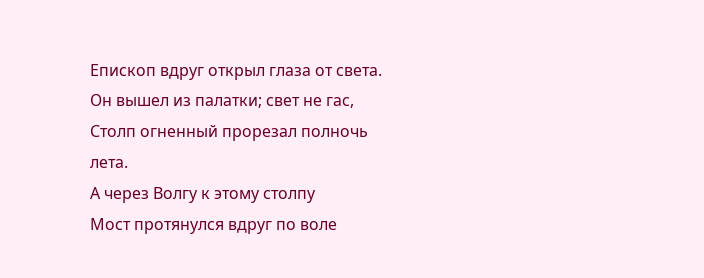Епископ вдруг открыл глаза от света.
Он вышел из палатки; свет не гас,
Столп огненный прорезал полночь лета.
А через Волгу к этому столпу
Мост протянулся вдруг по воле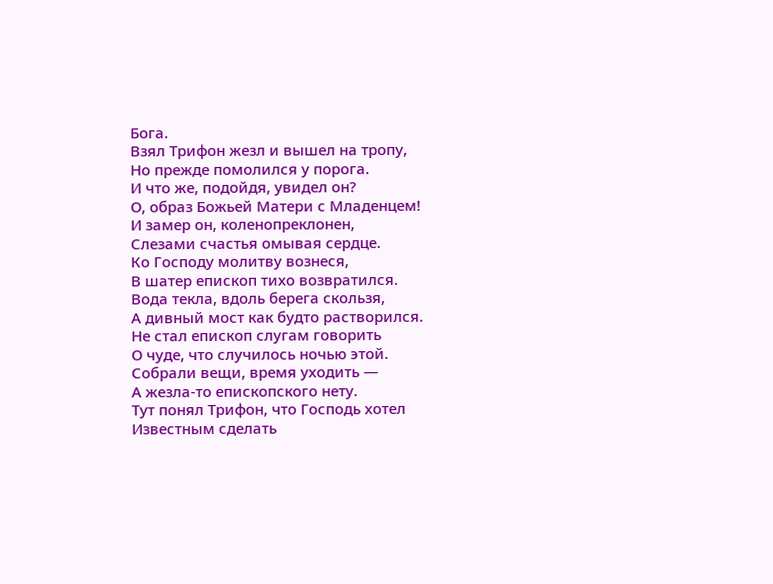Бога.
Взял Трифон жезл и вышел на тропу,
Но прежде помолился у порога.
И что же, подойдя, увидел он?
О, образ Божьей Матери с Младенцем!
И замер он, коленопреклонен,
Слезами счастья омывая сердце.
Ко Господу молитву вознеся,
В шатер епископ тихо возвратился.
Вода текла, вдоль берега скользя,
А дивный мост как будто растворился.
Не стал епископ слугам говорить
О чуде, что случилось ночью этой.
Собрали вещи, время уходить —
А жезла-то епископского нету.
Тут понял Трифон, что Господь хотел
Известным сделать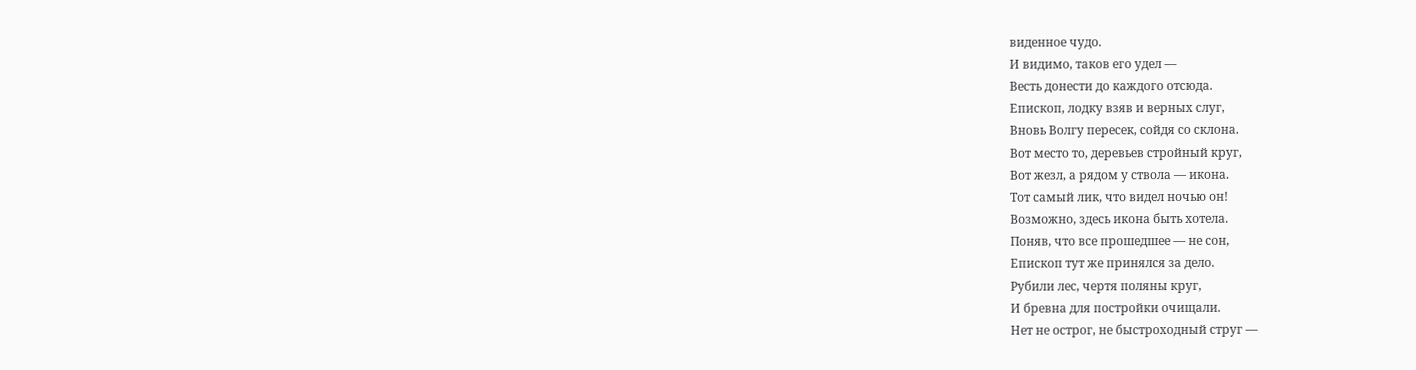виденное чудо.
И видимо, таков его удел —
Весть донести до каждого отсюда.
Епископ, лодку взяв и верных слуг,
Вновь Волгу пересек, сойдя со склона.
Вот место то, деревьев стройный круг,
Вот жезл, а рядом у ствола — икона.
Тот самый лик, что видел ночью он!
Возможно, здесь икона быть хотела.
Поняв, что все прошедшее — не сон,
Епископ тут же принялся за дело.
Рубили лес, чертя поляны круг,
И бревна для постройки очищали.
Нет не острог, не быстроходный струг —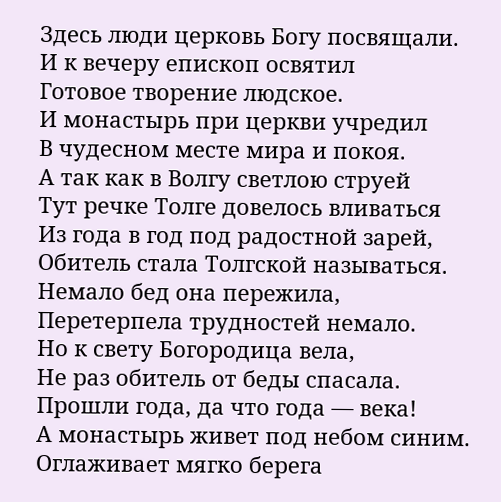Здесь люди церковь Богу посвящали.
И к вечеру епископ освятил
Готовое творение людское.
И монастырь при церкви учредил
В чудесном месте мира и покоя.
А так как в Волгу светлою струей
Тут речке Толге довелось вливаться
Из года в год под радостной зарей,
Обитель стала Толгской называться.
Немало бед она пережила,
Перетерпела трудностей немало.
Но к свету Богородица вела,
Не раз обитель от беды спасала.
Прошли года, да что года — века!
А монастырь живет под небом синим.
Оглаживает мягко берега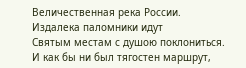Величественная река России.
Издалека паломники идут
Святым местам с душою поклониться.
И как бы ни был тягостен маршрут,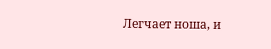Легчает ноша, и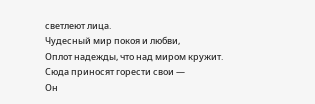светлеют лица.
Чудесный мир покоя и любви,
Оплот надежды, что над миром кружит.
Сюда приносят горести свои —
Он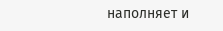наполняет и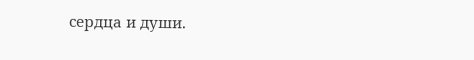сердца и души.